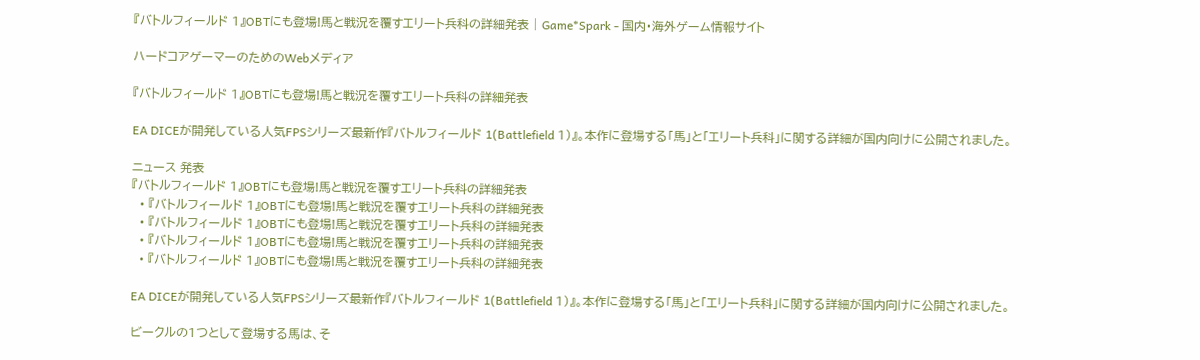『バトルフィールド 1』OBTにも登場!馬と戦況を覆すエリート兵科の詳細発表 | Game*Spark - 国内・海外ゲーム情報サイト

ハードコアゲーマーのためのWebメディア

『バトルフィールド 1』OBTにも登場!馬と戦況を覆すエリート兵科の詳細発表

EA DICEが開発している人気FPSシリーズ最新作『バトルフィールド 1(Battlefield 1)』。本作に登場する「馬」と「エリート兵科」に関する詳細が国内向けに公開されました。

ニュース 発表
『バトルフィールド 1』OBTにも登場!馬と戦況を覆すエリート兵科の詳細発表
  • 『バトルフィールド 1』OBTにも登場!馬と戦況を覆すエリート兵科の詳細発表
  • 『バトルフィールド 1』OBTにも登場!馬と戦況を覆すエリート兵科の詳細発表
  • 『バトルフィールド 1』OBTにも登場!馬と戦況を覆すエリート兵科の詳細発表
  • 『バトルフィールド 1』OBTにも登場!馬と戦況を覆すエリート兵科の詳細発表

EA DICEが開発している人気FPSシリーズ最新作『バトルフィールド 1(Battlefield 1)』。本作に登場する「馬」と「エリート兵科」に関する詳細が国内向けに公開されました。

ビークルの1つとして登場する馬は、そ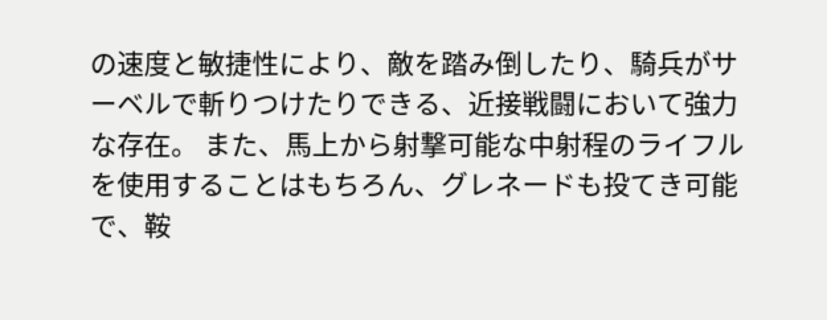の速度と敏捷性により、敵を踏み倒したり、騎兵がサーベルで斬りつけたりできる、近接戦闘において強力な存在。 また、馬上から射撃可能な中射程のライフルを使用することはもちろん、グレネードも投てき可能で、鞍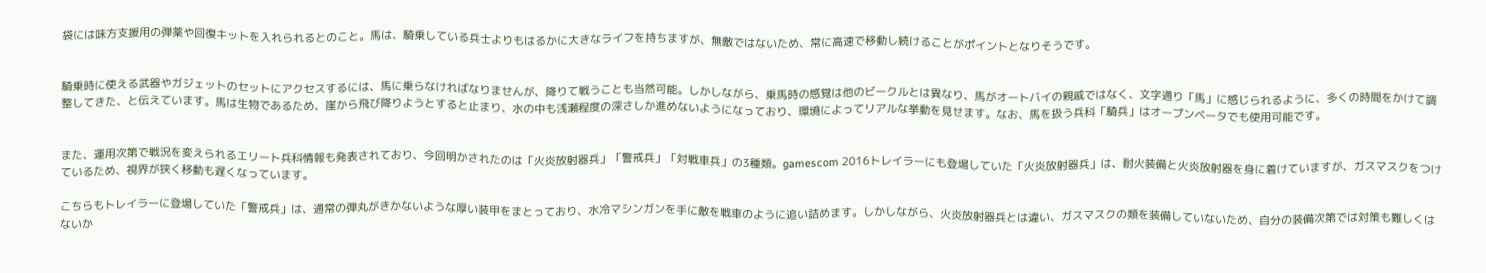袋には味方支援用の弾薬や回復キットを入れられるとのこと。馬は、騎乗している兵士よりもはるかに大きなライフを持ちますが、無敵ではないため、常に高速で移動し続けることがポイントとなりそうです。


騎乗時に使える武器やガジェットのセットにアクセスするには、馬に乗らなければなりませんが、降りて戦うことも当然可能。しかしながら、乗馬時の感覚は他のビークルとは異なり、馬がオートバイの親戚ではなく、文字通り「馬」に感じられるように、多くの時間をかけて調整してきた、と伝えています。馬は生物であるため、崖から飛び降りようとすると止まり、水の中も浅瀬程度の深さしか進めないようになっており、環境によってリアルな挙動を見せます。なお、馬を扱う兵科「騎兵」はオープンベータでも使用可能です。


また、運用次第で戦況を変えられるエリート兵科情報も発表されており、今回明かされたのは「火炎放射器兵」「警戒兵」「対戦車兵」の3種類。gamescom 2016トレイラーにも登場していた「火炎放射器兵」は、耐火装備と火炎放射器を身に着けていますが、ガスマスクをつけているため、視界が狭く移動も遅くなっています。

こちらもトレイラーに登場していた「警戒兵」は、通常の弾丸がきかないような厚い装甲をまとっており、水冷マシンガンを手に敵を戦車のように追い詰めます。しかしながら、火炎放射器兵とは違い、ガスマスクの類を装備していないため、自分の装備次第では対策も難しくはないか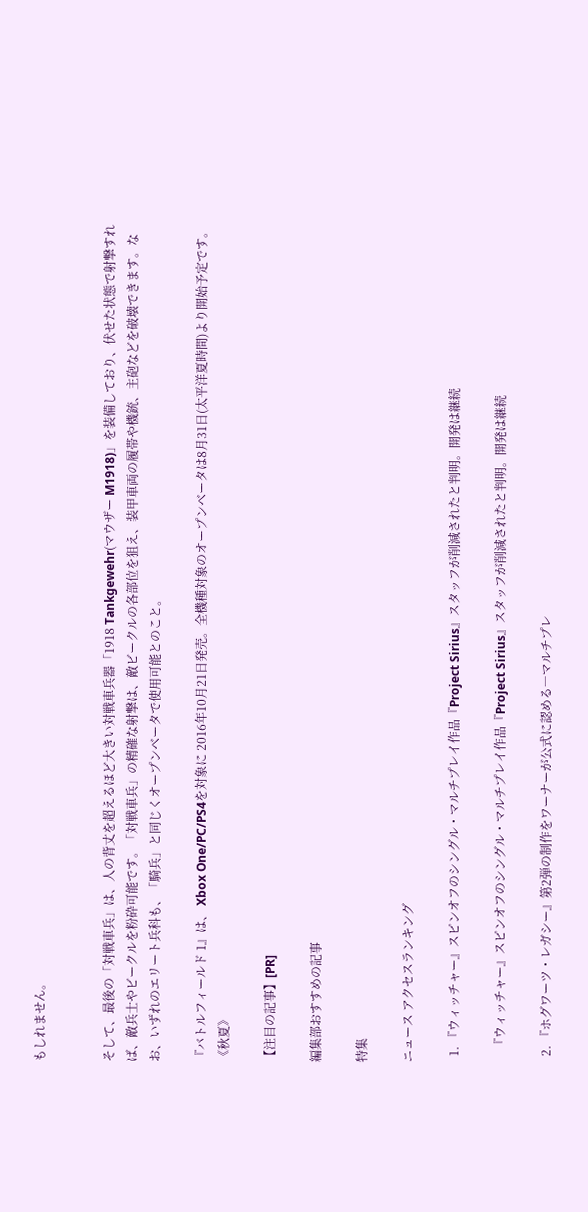もしれません。


そして、最後の「対戦車兵」は、人の背丈を超えるほど大きい対戦車兵器「1918 Tankgewehr(マウザー M1918)」を装備しており、伏せた状態で射撃すれば、敵兵士やビークルを粉砕可能です。「対戦車兵」の精確な射撃は、敵ビークルの各部位を狙え、装甲車両の履帯や機銃、主砲などを破壊できます。なお、いずれのエリート兵科も、「騎兵」と同じくオープンベータで使用可能とのこと。

『バトルフィールド 1』は、 Xbox One/PC/PS4を対象に 2016年10月21日発売。全機種対象のオープンベータは8月31日(太平洋夏時間)より開始予定です。
《秋夏》

【注目の記事】[PR]

編集部おすすめの記事

特集

ニュース アクセスランキング

  1. 『ウィッチャー』スピンオフのシングル・マルチプレイ作品『Project Sirius』スタッフが削減されたと判明。開発は継続

    『ウィッチャー』スピンオフのシングル・マルチプレイ作品『Project Sirius』スタッフが削減されたと判明。開発は継続

  2. 『ホグワーツ・レガシー』第2弾の制作をワーナーが公式に認める―マルチプレ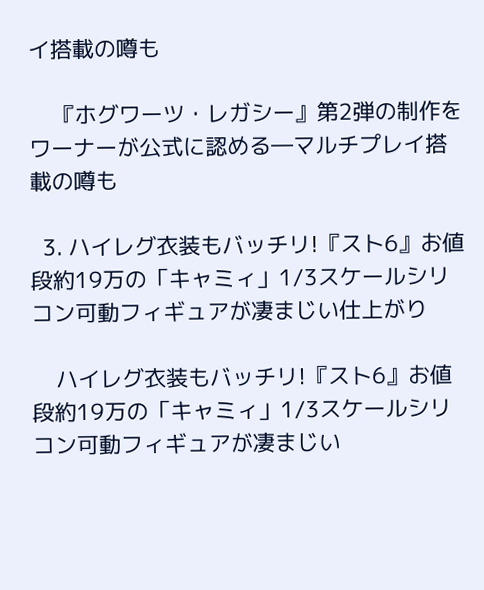イ搭載の噂も

    『ホグワーツ・レガシー』第2弾の制作をワーナーが公式に認める―マルチプレイ搭載の噂も

  3. ハイレグ衣装もバッチリ!『スト6』お値段約19万の「キャミィ」1/3スケールシリコン可動フィギュアが凄まじい仕上がり

    ハイレグ衣装もバッチリ!『スト6』お値段約19万の「キャミィ」1/3スケールシリコン可動フィギュアが凄まじい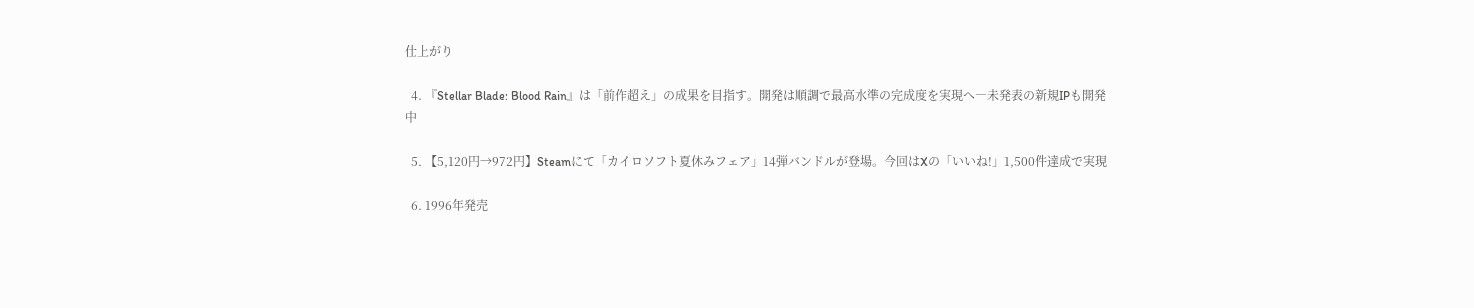仕上がり

  4. 『Stellar Blade: Blood Rain』は「前作超え」の成果を目指す。開発は順調で最高水準の完成度を実現へ―未発表の新規IPも開発中

  5. 【5,120円→972円】Steamにて「カイロソフト夏休みフェア」14弾バンドルが登場。今回はXの「いいね!」1,500件達成で実現

  6. 1996年発売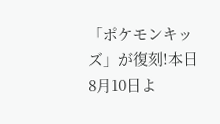「ポケモンキッズ」が復刻!本日8月10日よ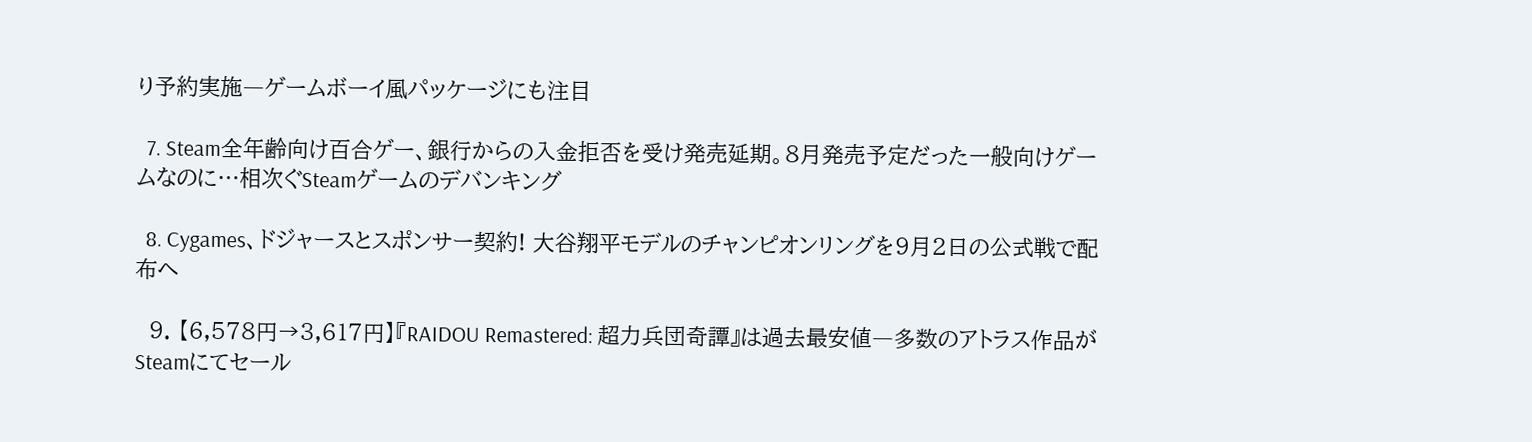り予約実施―ゲームボーイ風パッケージにも注目

  7. Steam全年齢向け百合ゲー、銀行からの入金拒否を受け発売延期。8月発売予定だった一般向けゲームなのに…相次ぐSteamゲームのデバンキング

  8. Cygames、ドジャースとスポンサー契約! 大谷翔平モデルのチャンピオンリングを9月2日の公式戦で配布へ

  9. 【6,578円→3,617円】『RAIDOU Remastered: 超力兵団奇譚』は過去最安値―多数のアトラス作品がSteamにてセール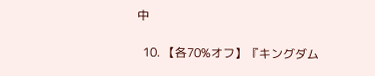中

  10. 【各70%オフ】『キングダム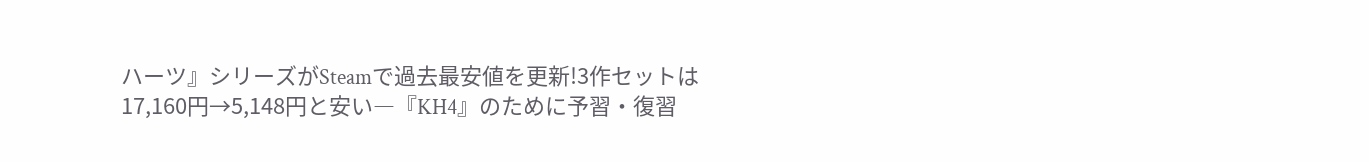ハーツ』シリーズがSteamで過去最安値を更新!3作セットは17,160円→5,148円と安い―『KH4』のために予習・復習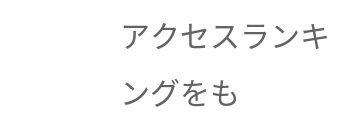アクセスランキングをも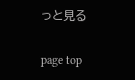っと見る

page top